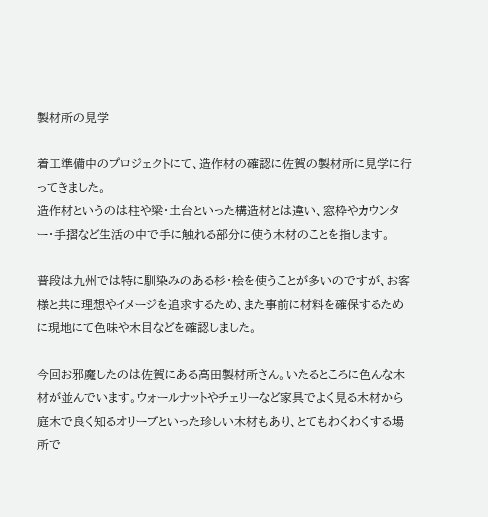製材所の見学

着工準備中のプロジェクトにて、造作材の確認に佐賀の製材所に見学に行ってきました。
造作材というのは柱や梁・土台といった構造材とは違い、窓枠やカウンター・手摺など生活の中で手に触れる部分に使う木材のことを指します。

普段は九州では特に馴染みのある杉・桧を使うことが多いのですが、お客様と共に理想やイメージを追求するため、また事前に材料を確保するために現地にて色味や木目などを確認しました。

今回お邪魔したのは佐賀にある高田製材所さん。いたるところに色んな木材が並んでいます。ウォールナットやチェリーなど家具でよく見る木材から庭木で良く知るオリーブといった珍しい木材もあり、とてもわくわくする場所で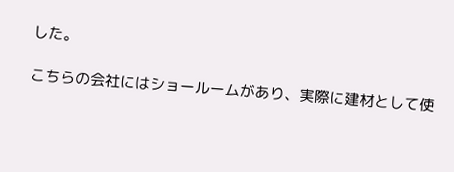した。

こちらの会社にはショールームがあり、実際に建材として使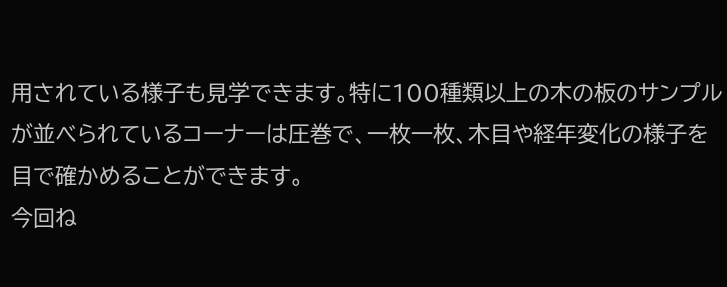用されている様子も見学できます。特に100種類以上の木の板のサンプルが並べられているコーナーは圧巻で、一枚一枚、木目や経年変化の様子を目で確かめることができます。
今回ね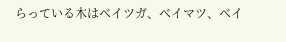らっている木はベイツガ、ベイマツ、ベイ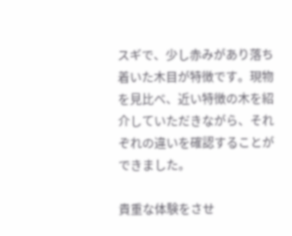スギで、少し赤みがあり落ち着いた木目が特徴です。現物を見比べ、近い特徴の木を紹介していただきながら、それぞれの違いを確認することができました。

貴重な体験をさせ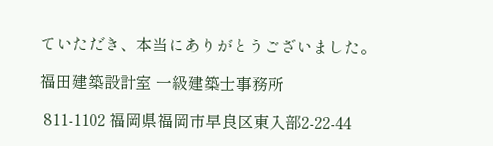ていただき、本当にありがとうございました。

福田建築設計室 一級建築士事務所

 811-1102 福岡県福岡市早良区東入部2-22-44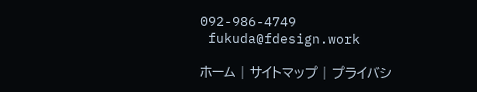092-986-4749
 fukuda@fdesign.work

ホーム | サイトマップ | プライバシ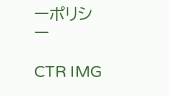ーポリシー

CTR IMG